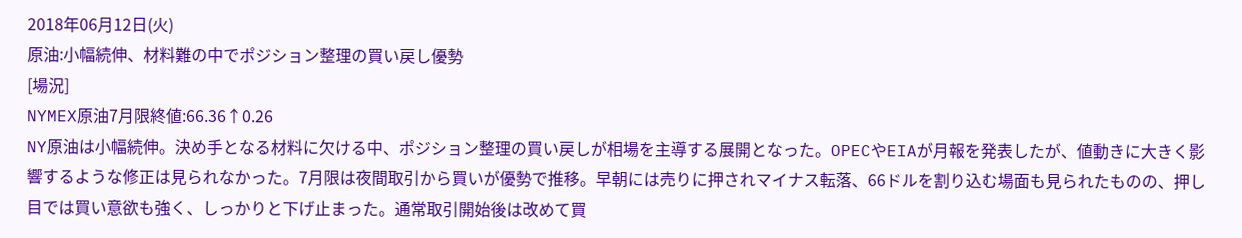2018年06月12日(火)
原油:小幅続伸、材料難の中でポジション整理の買い戻し優勢
[場況]
NYMEX原油7月限終値:66.36↑0.26
NY原油は小幅続伸。決め手となる材料に欠ける中、ポジション整理の買い戻しが相場を主導する展開となった。OPECやEIAが月報を発表したが、値動きに大きく影響するような修正は見られなかった。7月限は夜間取引から買いが優勢で推移。早朝には売りに押されマイナス転落、66ドルを割り込む場面も見られたものの、押し目では買い意欲も強く、しっかりと下げ止まった。通常取引開始後は改めて買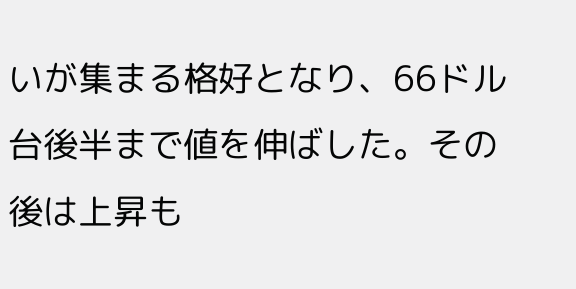いが集まる格好となり、66ドル台後半まで値を伸ばした。その後は上昇も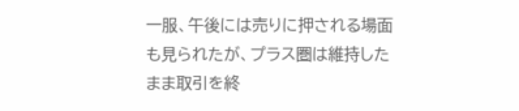一服、午後には売りに押される場面も見られたが、プラス圏は維持したまま取引を終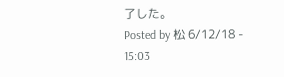了した。
Posted by 松 6/12/18 - 15:03